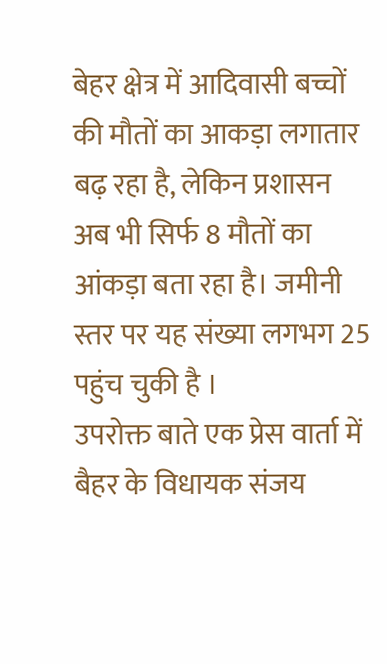बेहर क्षेत्र में आदिवासी बच्चों की मौतों का आकड़ा लगातार बढ़ रहा है, लेकिन प्रशासन अब भी सिर्फ 8 मौतों का आंकड़ा बता रहा है। जमीनी स्तर पर यह संख्या लगभग 25 पहुंच चुकी है ।
उपरोक्त बाते एक प्रेस वार्ता में बैहर के विधायक संजय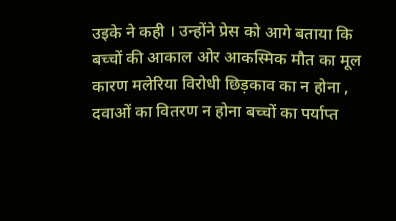उइके ने कही । उन्होंने प्रेस को आगे बताया कि बच्चों की आकाल ओर आकस्मिक मौत का मूल कारण मलेरिया विरोधी छिड़काव का न होना , दवाओं का वितरण न होना बच्चों का पर्याप्त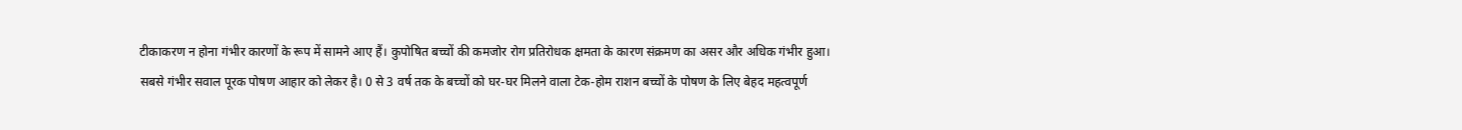टीकाकरण न होना गंभीर कारणों के रूप में सामने आए हैं। कुपोषित बच्चों की कमजोर रोग प्रतिरोधक क्षमता के कारण संक्रमण का असर और अधिक गंभीर हुआ।
सबसे गंभीर सवाल पूरक पोषण आहार को लेकर है। 0 से 3 वर्ष तक के बच्चों को घर-घर मिलने वाला टेक-होम राशन बच्चों के पोषण के लिए बेहद महत्वपूर्ण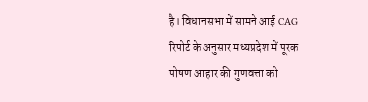है। विधानसभा में सामने आई CAG रिपोर्ट के अनुसार मध्यप्रदेश में पूरक पोषण आहार की गुणवत्ता को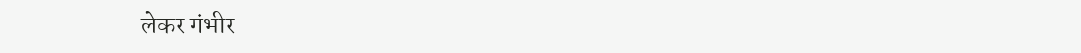लेकर गंभीर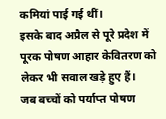कमियां पाई गई थीं।
इसके बाद अप्रैल से पूरे प्रदेश में पूरक पोषण आहार केवितरण को लेकर भी सवाल खड़े हुए हैं।
जब बच्चों को पर्याप्त पोषण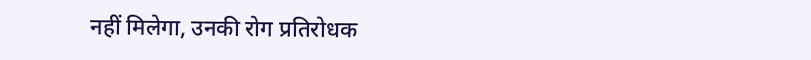नहीं मिलेगा, उनकी रोग प्रतिरोधक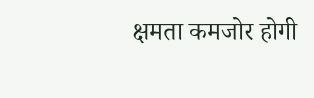क्षमता कमजोर होगी